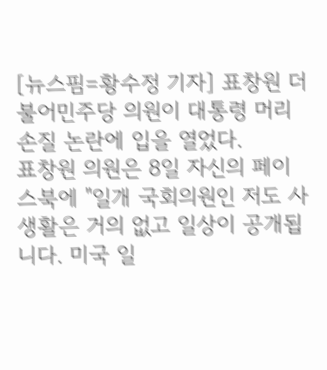[뉴스핌=황수정 기자] 표창원 더불어민주당 의원이 대통령 머리 손질 논란에 입을 열었다.
표창원 의원은 8일 자신의 페이스북에 "일개 국회의원인 저도 사생활은 거의 없고 일상이 공개됩니다. 미국 일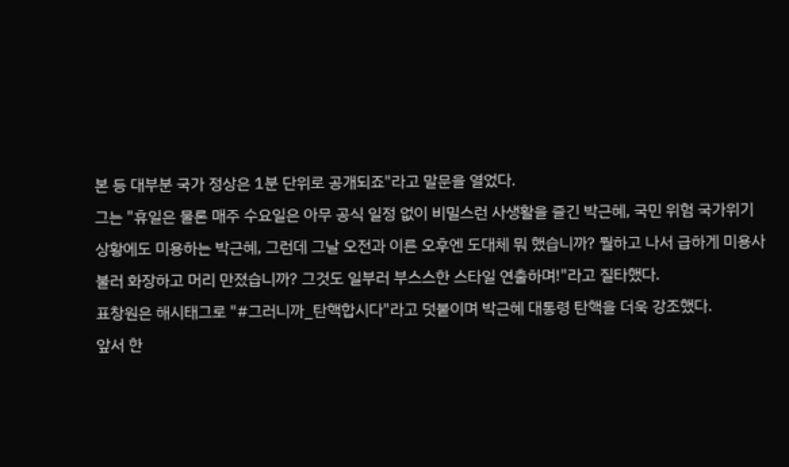본 등 대부분 국가 정상은 1분 단위로 공개되죠"라고 말문을 열었다.
그는 "휴일은 물론 매주 수요일은 아무 공식 일정 없이 비밀스런 사생활을 즐긴 박근혜, 국민 위험 국가위기 상황에도 미용하는 박근혜, 그런데 그날 오전과 이른 오후엔 도대체 뭐 했습니까? 뭘하고 나서 급하게 미용사 불러 화장하고 머리 만졌습니까? 그것도 일부러 부스스한 스타일 연출하며!"라고 질타했다.
표창원은 해시태그로 "#그러니까_탄핵합시다"라고 덧붙이며 박근혜 대통령 탄핵을 더욱 강조했다.
앞서 한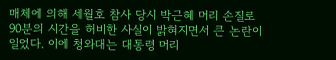매체에 의해 세월호 참사 당시 박근혜 머리 손질로 90분의 시간을 허비한 사실이 밝혀지면서 큰 논란이 일었다. 이에 청와대는 대통령 머리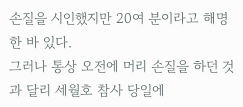손질을 시인했지만 20여 분이라고 해명한 바 있다.
그러나 통상 오전에 머리 손질을 하던 것과 달리 세월호 참사 당일에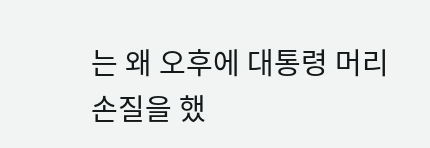는 왜 오후에 대통령 머리손질을 했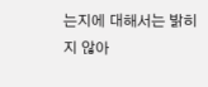는지에 대해서는 밝히지 않아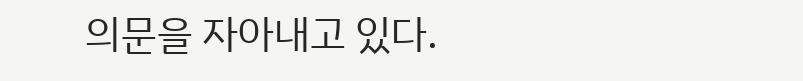의문을 자아내고 있다.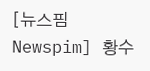[뉴스핌 Newspim] 황수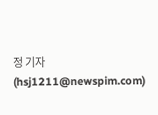정 기자(hsj1211@newspim.com)